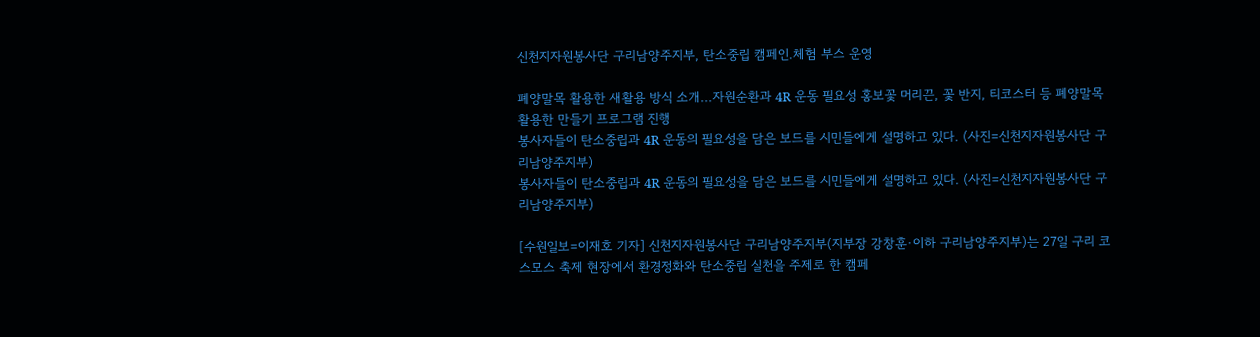신천지자원봉사단 구리남양주지부, 탄소중립 캠페인.체험 부스 운영

폐양말목 활용한 새활용 방식 소개...자원순환과 4R 운동 필요성 홍보꽃 머리끈, 꽃 반지, 티코스터 등 폐양말목 활용한 만들기 프로그램 진행
봉사자들이 탄소중립과 4R 운동의 필요성을 담은 보드를 시민들에게 설명하고 있다. (사진=신천지자원봉사단 구리남양주지부)
봉사자들이 탄소중립과 4R 운동의 필요성을 담은 보드를 시민들에게 설명하고 있다. (사진=신천지자원봉사단 구리남양주지부)

[수원일보=이재호 기자] 신천지자원봉사단 구리남양주지부(지부장 강창훈·이하 구리남양주지부)는 27일 구리 코스모스 축제 현장에서 환경정화와 탄소중립 실천을 주제로 한 캠페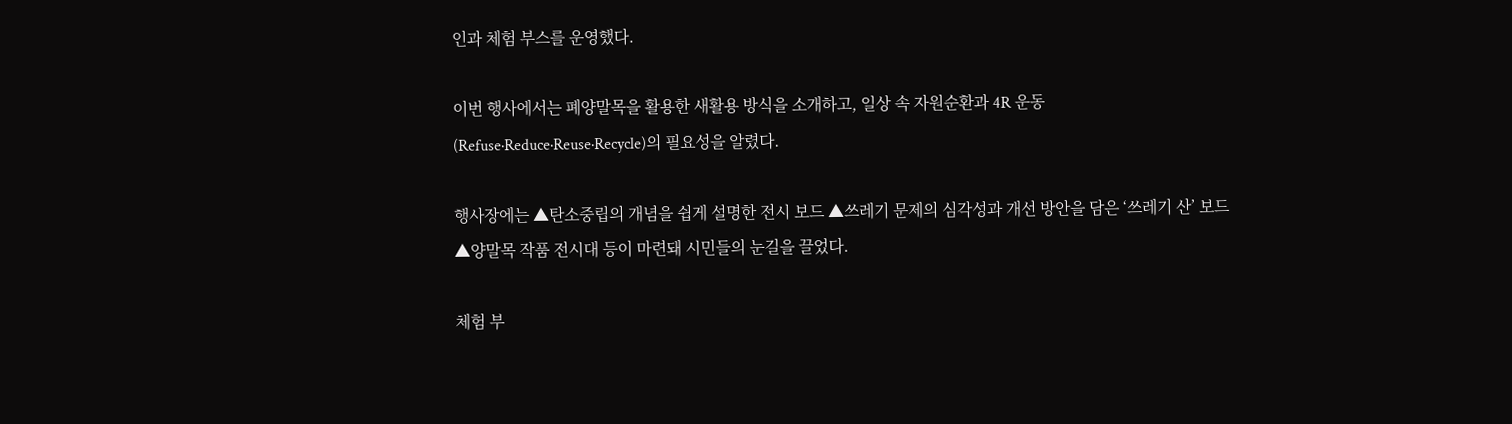인과 체험 부스를 운영했다.

이번 행사에서는 폐양말목을 활용한 새활용 방식을 소개하고, 일상 속 자원순환과 4R 운동(Refuse·Reduce·Reuse·Recycle)의 필요성을 알렸다.

행사장에는 ▲탄소중립의 개념을 쉽게 설명한 전시 보드 ▲쓰레기 문제의 심각성과 개선 방안을 담은 ‘쓰레기 산’ 보드 ▲양말목 작품 전시대 등이 마련돼 시민들의 눈길을 끌었다.

체험 부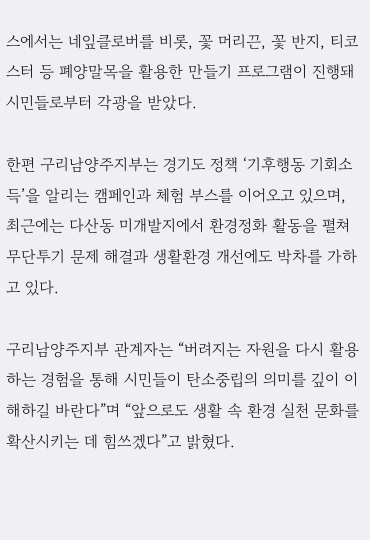스에서는 네잎클로버를 비롯, 꽃 머리끈, 꽃 반지, 티코스터 등 폐양말목을 활용한 만들기 프로그램이 진행돼 시민들로부터 각광을 받았다.

한편 구리남양주지부는 경기도 정책 ‘기후행동 기회소득’을 알리는 캠페인과 체험 부스를 이어오고 있으며, 최근에는 다산동 미개발지에서 환경정화 활동을 펼쳐 무단투기 문제 해결과 생활환경 개선에도 박차를 가하고 있다.

구리남양주지부 관계자는 “버려지는 자원을 다시 활용하는 경험을 통해 시민들이 탄소중립의 의미를 깊이 이해하길 바란다”며 “앞으로도 생활 속 환경 실천 문화를 확산시키는 데 힘쓰겠다”고 밝혔다.